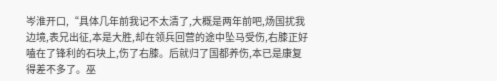岑淮开口,“具体几年前我记不太清了,大概是两年前吧,炀国扰我边境,表兄出征,本是大胜,却在领兵回营的途中坠马受伤,右膝正好嗑在了锋利的石块上,伤了右膝。后就归了国都养伤,本已是康复得差不多了。巫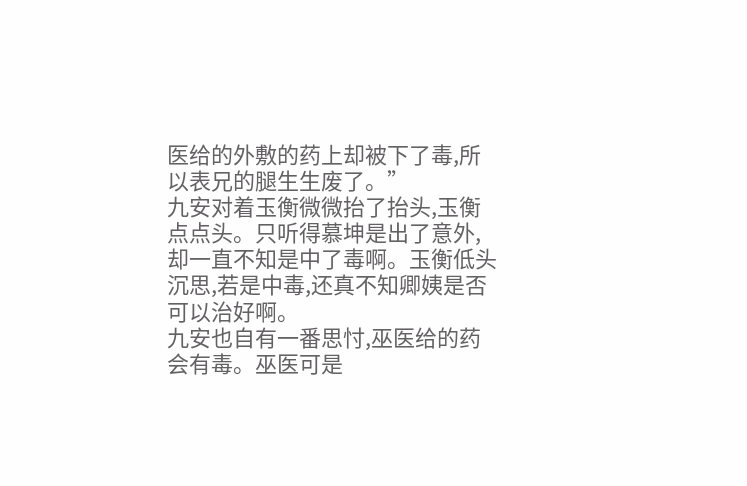医给的外敷的药上却被下了毒,所以表兄的腿生生废了。”
九安对着玉衡微微抬了抬头,玉衡点点头。只听得慕坤是出了意外,却一直不知是中了毒啊。玉衡低头沉思,若是中毒,还真不知卿姨是否可以治好啊。
九安也自有一番思忖,巫医给的药会有毒。巫医可是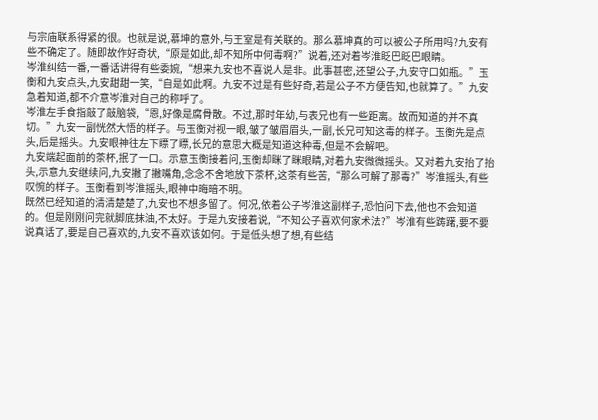与宗庙联系得紧的很。也就是说,慕坤的意外,与王室是有关联的。那么慕坤真的可以被公子所用吗?九安有些不确定了。随即故作好奇状,“原是如此,却不知所中何毒啊?”说着,还对着岑淮眨巴眨巴眼睛。
岑淮纠结一番,一番话讲得有些委婉,“想来九安也不喜说人是非。此事甚密,还望公子,九安守口如瓶。”玉衡和九安点头,九安甜甜一笑,“自是如此啊。九安不过是有些好奇,若是公子不方便告知,也就算了。”九安急着知道,都不介意岑淮对自己的称呼了。
岑淮左手食指敲了敲脑袋,“恩,好像是腐骨散。不过,那时年幼,与表兄也有一些距离。故而知道的并不真切。”九安一副恍然大悟的样子。与玉衡对视一眼,皱了皱眉眉头,一副,长兄可知这毒的样子。玉衡先是点头,后是摇头。九安眼神往左下瞟了瞟,长兄的意思大概是知道这种毒,但是不会解吧。
九安端起面前的茶杯,抿了一口。示意玉衡接着问,玉衡却眯了眯眼睛,对着九安微微摇头。又对着九安抬了抬头,示意九安继续问,九安撇了撇嘴角,念念不舍地放下茶杯,这茶有些苦,“那么可解了那毒?”岑淮摇头,有些叹惋的样子。玉衡看到岑淮摇头,眼神中晦暗不明。
既然已经知道的清清楚楚了,九安也不想多留了。何况,依着公子岑淮这副样子,恐怕问下去,他也不会知道的。但是刚刚问完就脚底抹油,不太好。于是九安接着说,“不知公子喜欢何家术法?”岑淮有些踌躇,要不要说真话了,要是自己喜欢的,九安不喜欢该如何。于是低头想了想,有些结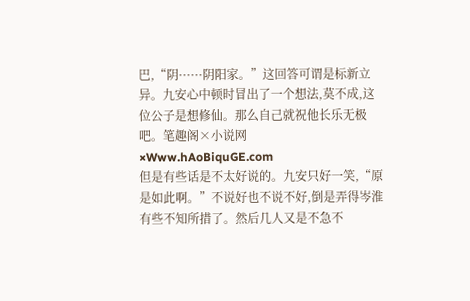巴,“阴······阴阳家。”这回答可谓是标新立异。九安心中顿时冒出了一个想法,莫不成,这位公子是想修仙。那么自己就祝他长乐无极吧。笔趣阁×小说网×Www.hAoBiquGE.com
但是有些话是不太好说的。九安只好一笑,“原是如此啊。”不说好也不说不好,倒是弄得岑淮有些不知所措了。然后几人又是不急不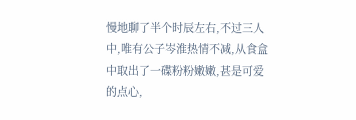慢地聊了半个时辰左右,不过三人中,唯有公子岑淮热情不减,从食盒中取出了一碟粉粉嫩嫩,甚是可爱的点心,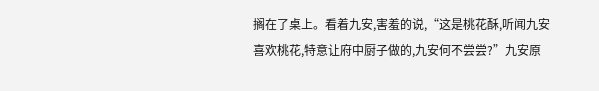搁在了桌上。看着九安,害羞的说,“这是桃花酥,听闻九安喜欢桃花,特意让府中厨子做的,九安何不尝尝?”九安原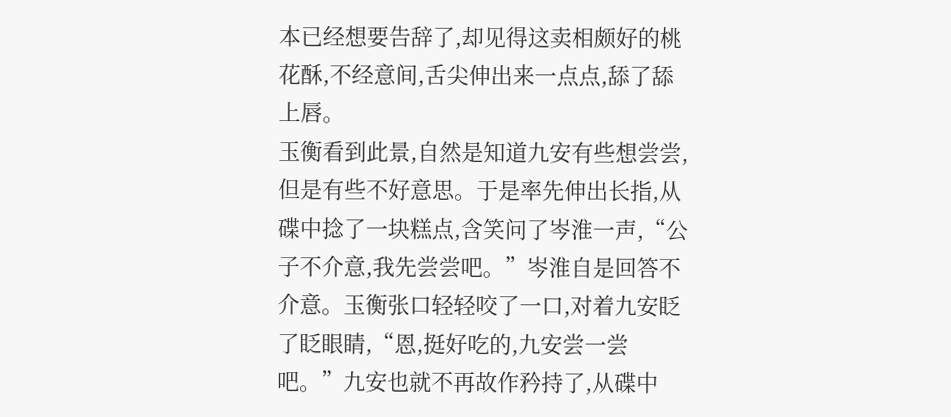本已经想要告辞了,却见得这卖相颇好的桃花酥,不经意间,舌尖伸出来一点点,舔了舔上唇。
玉衡看到此景,自然是知道九安有些想尝尝,但是有些不好意思。于是率先伸出长指,从碟中捻了一块糕点,含笑问了岑淮一声,“公子不介意,我先尝尝吧。”岑淮自是回答不介意。玉衡张口轻轻咬了一口,对着九安眨了眨眼睛,“恩,挺好吃的,九安尝一尝吧。”九安也就不再故作矜持了,从碟中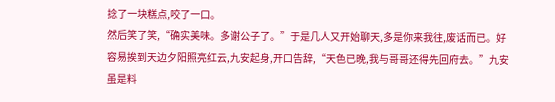捻了一块糕点,咬了一口。
然后笑了笑,“确实美味。多谢公子了。”于是几人又开始聊天,多是你来我往,废话而已。好容易挨到天边夕阳照亮红云,九安起身,开口告辞,“天色已晚,我与哥哥还得先回府去。”九安虽是料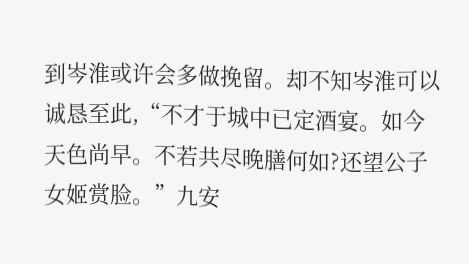到岑淮或许会多做挽留。却不知岑淮可以诚恳至此,“不才于城中已定酒宴。如今天色尚早。不若共尽晚膳何如?还望公子女姬赏脸。”九安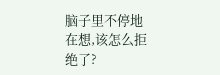脑子里不停地在想,该怎么拒绝了?